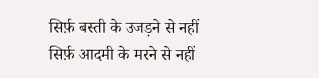सिर्फ़ बस्ती के उजड़ने से नहीं
सिर्फ़ आदमी के मरने से नहीं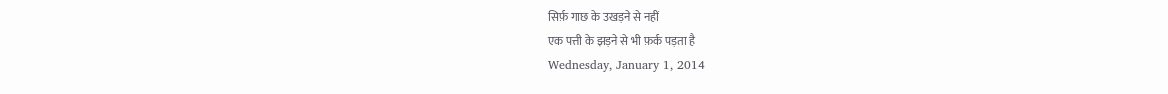सिर्फ़ गाछ के उखड़ने से नहीं
एक पत्ती के झड़ने से भी फ़र्क पड़ता है
Wednesday, January 1, 2014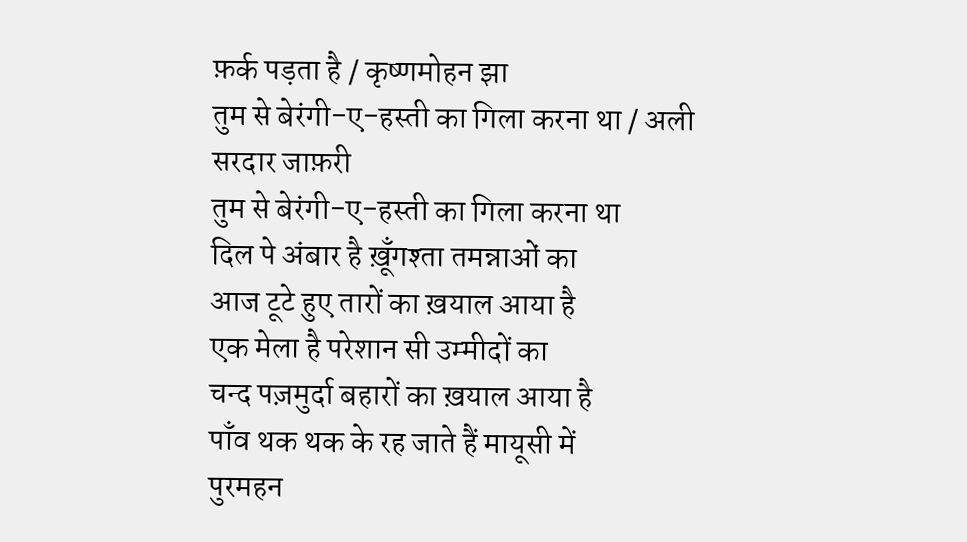फ़र्क पड़ता है / कृष्णमोहन झा
तुम से बेरंगी-ए-हस्ती का गिला करना था / अली सरदार जाफ़री
तुम से बेरंगी-ए-हस्ती का गिला करना था
दिल पे अंबार है ख़ूँगश्ता तमन्नाओं का
आज टूटे हुए तारों का ख़याल आया है
एक मेला है परेशान सी उम्मीदों का
चन्द पज़मुर्दा बहारों का ख़याल आया है
पाँव थक थक के रह जाते हैं मायूसी में
पुरमहन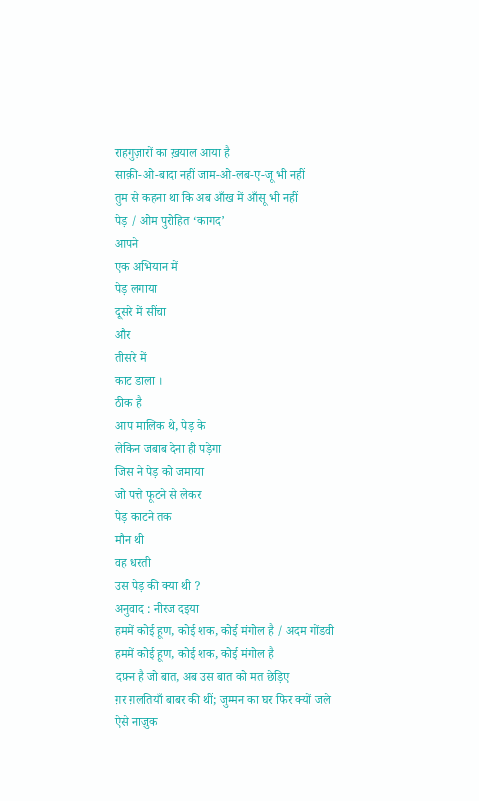राहगुज़ारों का ख़याल आया है
साक़ी-ओ-बादा नहीं जाम-ओ-लब-ए-जू भी नहीं
तुम से कहना था कि अब आँख में आँसू भी नहीं
पेड़ / ओम पुरोहित ‘कागद’
आपने
एक अभियान में
पेड़ लगाया
दूसरे में सींचा
और
तीसरे में
काट डाला ।
ठीक है
आप मालिक थे, पेड़ के
लेकिन जबाब देना ही पड़ेगा
जिस ने पेड़ को जमाया
जो पत्ते फूटने से लेकर
पेड़ काटने तक
मौन थी
वह धरती
उस पेड़ की क्या थी ?
अनुवाद : नीरज दइया
हममें कोई हूण, कोई शक, कोई मंगोल है / अदम गोंडवी
हममें कोई हूण, कोई शक, कोई मंगोल है
दफ़्न है जो बात, अब उस बात को मत छेड़िए
ग़र ग़लतियाँ बाबर की थीं; जुम्मन का घर फिर क्यों जले
ऐसे नाज़ुक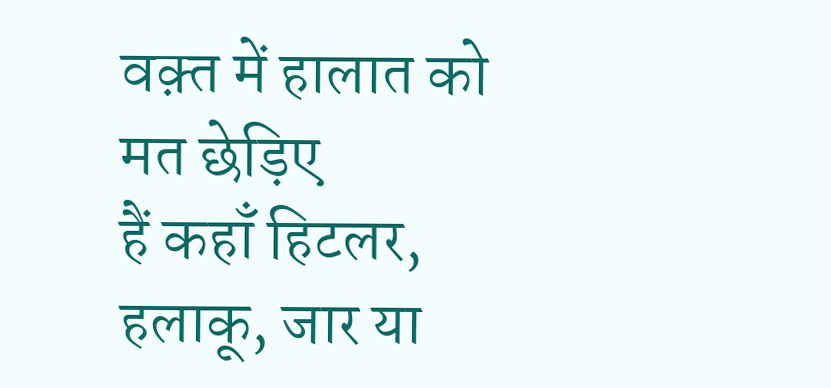वक़्त में हालात को मत छेड़िए
हैं कहाँ हिटलर, हलाकू, जार या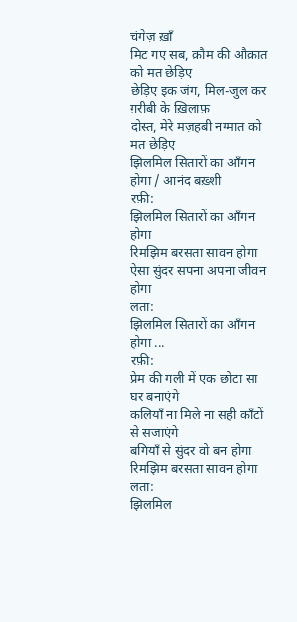चंगेज़ ख़ाँ
मिट गए सब, क़ौम की औक़ात को मत छेड़िए
छेड़िए इक जंग, मिल-जुल कर ग़रीबी के ख़िलाफ़
दोस्त, मेरे मज़हबी नग्मात को मत छेड़िए
झिलमिल सितारों का आँगन होगा / आनंद बख़्शी
रफ़ी:
झिलमिल सितारों का आँगन होगा
रिमझिम बरसता सावन होगा
ऐसा सुंदर सपना अपना जीवन होगा
लता:
झिलमिल सितारों का आँगन होगा ...
रफ़ी:
प्रेम की गली में एक छोटा सा घर बनाएंगे
कलियाँ ना मिले ना सही काँटों से सजाएंगे
बगियाँ से सुंदर वो बन होगा
रिमझिम बरसता सावन होगा
लता:
झिलमिल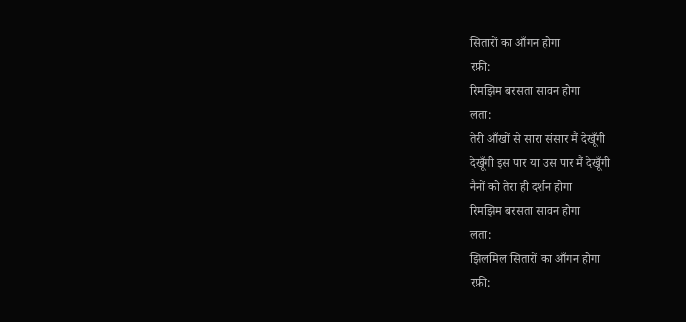सितारों का आँगन होगा
रफ़ी:
रिमझिम बरसता सावन होगा
लता:
तेरी आँखों से सारा संसार मैं देखूँगी
देखूँगी इस पार या उस पार मैं देखूँगी
नैनों को तेरा ही दर्शन होगा
रिमझिम बरसता सावन होगा
लता:
झिलमिल सितारों का आँगन होगा
रफ़ी: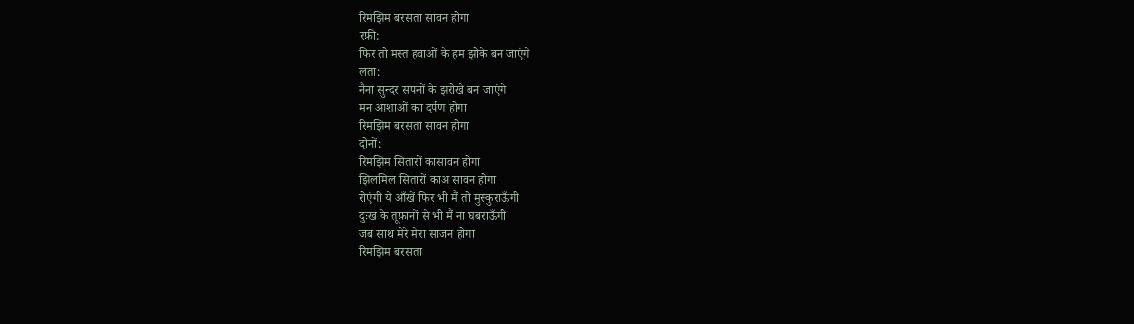रिमझिम बरसता सावन होगा
रफ़ी:
फिर तो मस्त हवाओं के हम झोके बन जाएंगे
लता:
नैना सुन्दर सपनों के झरोखे बन जाएंगे
मन आशाओं का दर्पण होगा
रिमझिम बरसता सावन होगा
दोनों:
रिमझिम सितारों कासावन होगा
झिलमिल सितारों काअ सावन होगा
रोएंगी ये आँखें फिर भी मैं तो मुस्कुराऊँगी
दुःख के तूफ़ानों से भी मैं ना घबराऊँगी
जब साथ मेरे मेरा साजन होगा
रिमझिम बरसता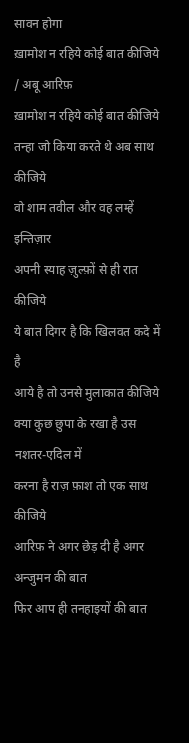सावन होगा
ख़ामोश न रहिये कोई बात कीजिये / अबू आरिफ़
ख़ामोश न रहिये कोई बात कीजिये
तन्हा जो किया करते थे अब साथ कीजिये
वो शाम तवील और वह लम्हें इन्तिज़ार
अपनी स्याह ज़ुल्फ़ों से ही रात कीजिये
ये बात दिगर है कि खिलवत कदे में है
आये है तो उनसे मुलाकात कीजिये
क्या कुछ छुपा के रखा है उस नशतर-एदिल में
करना है राज़ फ़ाश तो एक साथ कीजिये
आरिफ़ ने अगर छेड़ दी है अगर अन्जुमन की बात
फिर आप ही तनहाइयों की बात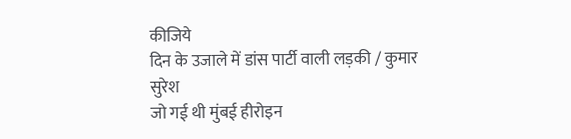कीजिये
दिन के उजाले में डांस पार्टी वाली लड़की / कुमार सुरेश
जो गई थी मुंबई हीरोइन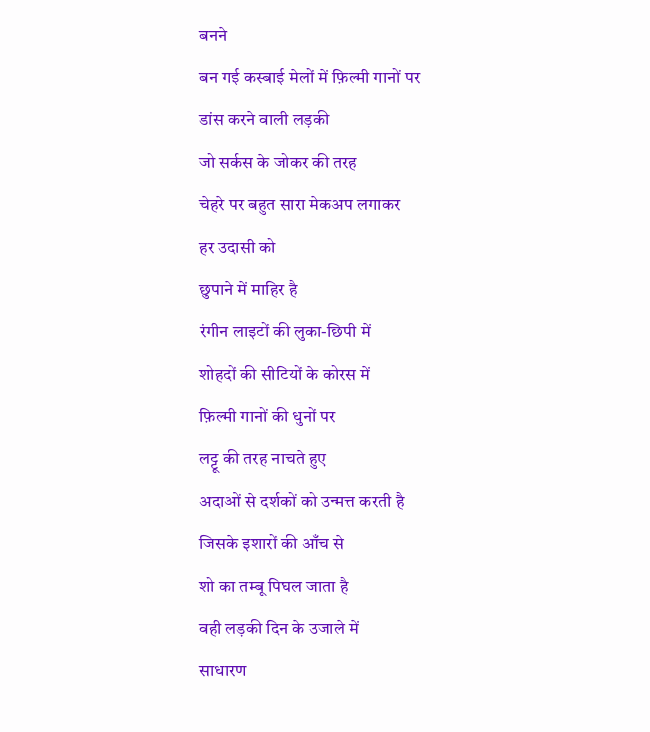बनने
बन गई कस्बाई मेलों में फ़िल्मी गानों पर
डांस करने वाली लड़की
जो सर्कस के जोकर की तरह
चेहरे पर बहुत सारा मेकअप लगाकर
हर उदासी को
छुपाने में माहिर है
रंगीन लाइटों की लुका-छिपी में
शोहदों की सीटियों के कोरस में
फ़िल्मी गानों की धुनों पर
लट्टू की तरह नाचते हुए
अदाओं से दर्शकों को उन्मत्त करती है
जिसके इशारों की आँच से
शो का तम्बू पिघल जाता है
वही लड़की दिन के उजाले में
साधारण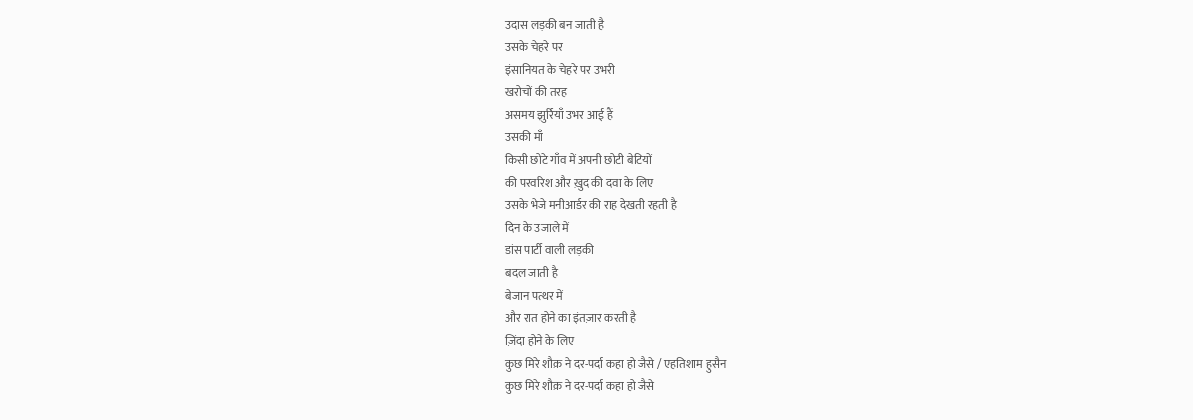उदास लड़की बन जाती है
उसके चेहरे पर
इंसानियत के चेहरे पर उभरी
खरोचों की तरह
असमय झुर्रियाँ उभर आई हैं
उसकी माँ
किसी छोटे गाँव में अपनी छोटी बेटियों
की परवरिश और ख़ुद की दवा के लिए
उसके भेजे मनीआर्डर की राह देखती रहती है
दिन के उजाले में
डांस पार्टी वाली लड़की
बदल जाती है
बेजान पत्थर में
और रात होने का इंतज़ार करती है
ज़िंदा होने के लिए
कुछ मिरे शौक़ ने दर-पर्दा कहा हो जैसे / एहतिशाम हुसैन
कुछ मिरे शौक़ ने दर-पर्दा कहा हो जैसे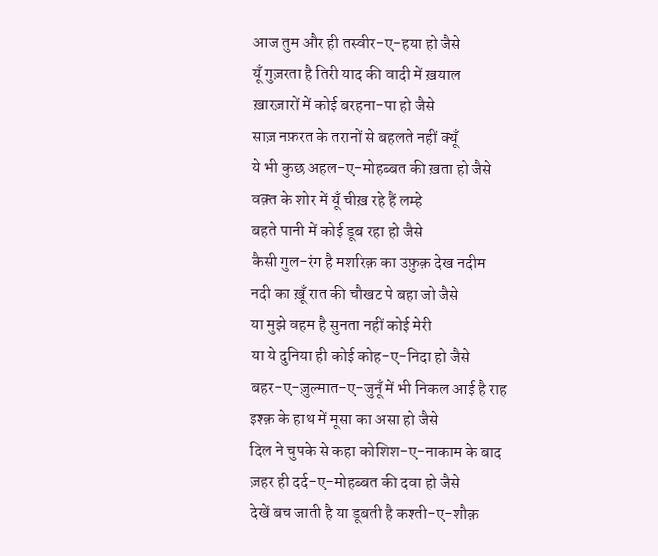आज तुम और ही तस्वीर-ए-हया हो जैसे
यूँ गुज़रता है तिरी याद की वादी में ख़याल
ख़ारज़ारों में कोई बरहना-पा हो जैसे
साज़ नफ़रत के तरानों से बहलते नहीं क्यूँ
ये भी कुछ अहल-ए-मोहब्बत की ख़ता हो जैसे
वक़्त के शोर में यूँ चीख़ रहे हैं लम्हे
बहते पानी में कोई डूब रहा हो जैसे
कैसी गुल-रंग है मशरिक़ का उफ़ुक़ देख नदीम
नदी का ख़ूँ रात की चौखट पे बहा जो जैसे
या मुझे वहम है सुनता नहीं कोई मेरी
या ये दुनिया ही कोई कोह-ए-निदा हो जैसे
बहर-ए-ज़ुल्मात-ए-जुनूँ में भी निकल आई है राह
इश्क़ के हाथ में मूसा का असा हो जैसे
दिल ने चुपके से कहा कोशिश-ए-नाकाम के बाद
ज़हर ही दर्द-ए-मोहब्बत की दवा हो जैसे
देखें बच जाती है या डूबती है कश्ती-ए-शौक़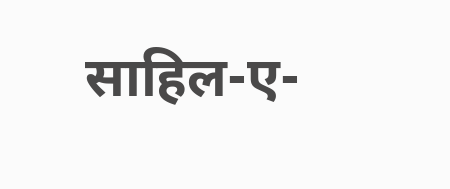साहिल-ए-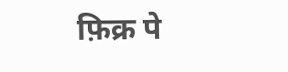फ़िक्र पे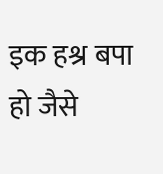इक हश्र बपा हो जैसे